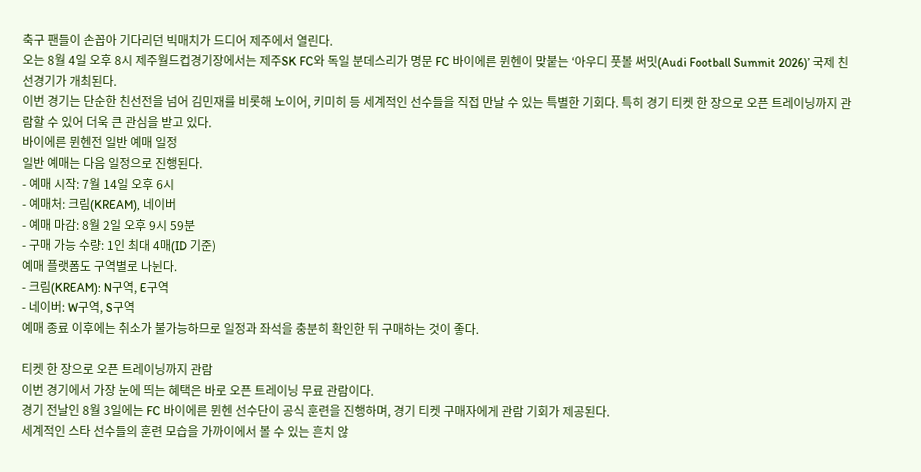축구 팬들이 손꼽아 기다리던 빅매치가 드디어 제주에서 열린다.
오는 8월 4일 오후 8시 제주월드컵경기장에서는 제주SK FC와 독일 분데스리가 명문 FC 바이에른 뮌헨이 맞붙는 ‘아우디 풋볼 써밋(Audi Football Summit 2026)’ 국제 친선경기가 개최된다.
이번 경기는 단순한 친선전을 넘어 김민재를 비롯해 노이어, 키미히 등 세계적인 선수들을 직접 만날 수 있는 특별한 기회다. 특히 경기 티켓 한 장으로 오픈 트레이닝까지 관람할 수 있어 더욱 큰 관심을 받고 있다.
바이에른 뮌헨전 일반 예매 일정
일반 예매는 다음 일정으로 진행된다.
- 예매 시작: 7월 14일 오후 6시
- 예매처: 크림(KREAM), 네이버
- 예매 마감: 8월 2일 오후 9시 59분
- 구매 가능 수량: 1인 최대 4매(ID 기준)
예매 플랫폼도 구역별로 나뉜다.
- 크림(KREAM): N구역, E구역
- 네이버: W구역, S구역
예매 종료 이후에는 취소가 불가능하므로 일정과 좌석을 충분히 확인한 뒤 구매하는 것이 좋다.

티켓 한 장으로 오픈 트레이닝까지 관람
이번 경기에서 가장 눈에 띄는 혜택은 바로 오픈 트레이닝 무료 관람이다.
경기 전날인 8월 3일에는 FC 바이에른 뮌헨 선수단이 공식 훈련을 진행하며, 경기 티켓 구매자에게 관람 기회가 제공된다.
세계적인 스타 선수들의 훈련 모습을 가까이에서 볼 수 있는 흔치 않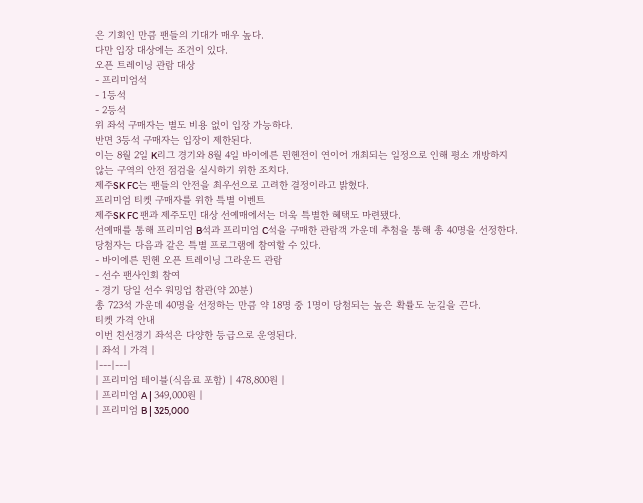은 기회인 만큼 팬들의 기대가 매우 높다.
다만 입장 대상에는 조건이 있다.
오픈 트레이닝 관람 대상
- 프리미엄석
- 1등석
- 2등석
위 좌석 구매자는 별도 비용 없이 입장 가능하다.
반면 3등석 구매자는 입장이 제한된다.
이는 8월 2일 K리그 경기와 8월 4일 바이에른 뮌헨전이 연이어 개최되는 일정으로 인해 평소 개방하지 않는 구역의 안전 점검을 실시하기 위한 조치다.
제주SK FC는 팬들의 안전을 최우선으로 고려한 결정이라고 밝혔다.
프리미엄 티켓 구매자를 위한 특별 이벤트
제주SK FC 팬과 제주도민 대상 선예매에서는 더욱 특별한 혜택도 마련됐다.
선예매를 통해 프리미엄 B석과 프리미엄 C석을 구매한 관람객 가운데 추첨을 통해 총 40명을 선정한다.
당첨자는 다음과 같은 특별 프로그램에 참여할 수 있다.
- 바이에른 뮌헨 오픈 트레이닝 그라운드 관람
- 선수 팬사인회 참여
- 경기 당일 선수 워밍업 참관(약 20분)
총 723석 가운데 40명을 선정하는 만큼 약 18명 중 1명이 당첨되는 높은 확률도 눈길을 끈다.
티켓 가격 안내
이번 친선경기 좌석은 다양한 등급으로 운영된다.
| 좌석 | 가격 |
|---|---|
| 프리미엄 테이블(식음료 포함) | 478,800원 |
| 프리미엄 A | 349,000원 |
| 프리미엄 B | 325,000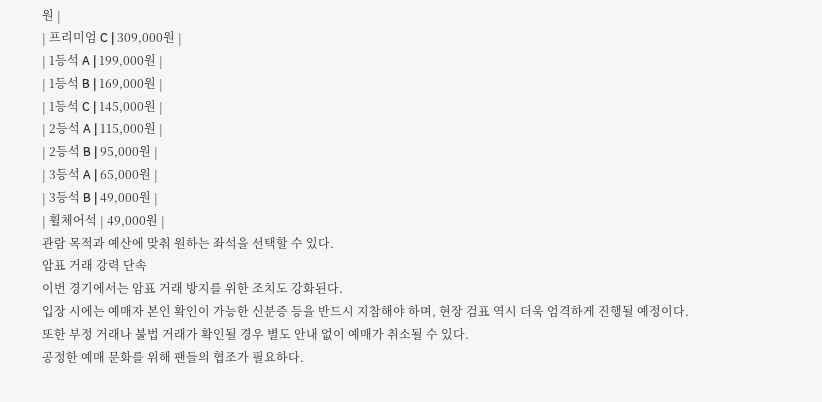원 |
| 프리미엄 C | 309,000원 |
| 1등석 A | 199,000원 |
| 1등석 B | 169,000원 |
| 1등석 C | 145,000원 |
| 2등석 A | 115,000원 |
| 2등석 B | 95,000원 |
| 3등석 A | 65,000원 |
| 3등석 B | 49,000원 |
| 휠체어석 | 49,000원 |
관람 목적과 예산에 맞춰 원하는 좌석을 선택할 수 있다.
암표 거래 강력 단속
이번 경기에서는 암표 거래 방지를 위한 조치도 강화된다.
입장 시에는 예매자 본인 확인이 가능한 신분증 등을 반드시 지참해야 하며, 현장 검표 역시 더욱 엄격하게 진행될 예정이다.
또한 부정 거래나 불법 거래가 확인될 경우 별도 안내 없이 예매가 취소될 수 있다.
공정한 예매 문화를 위해 팬들의 협조가 필요하다.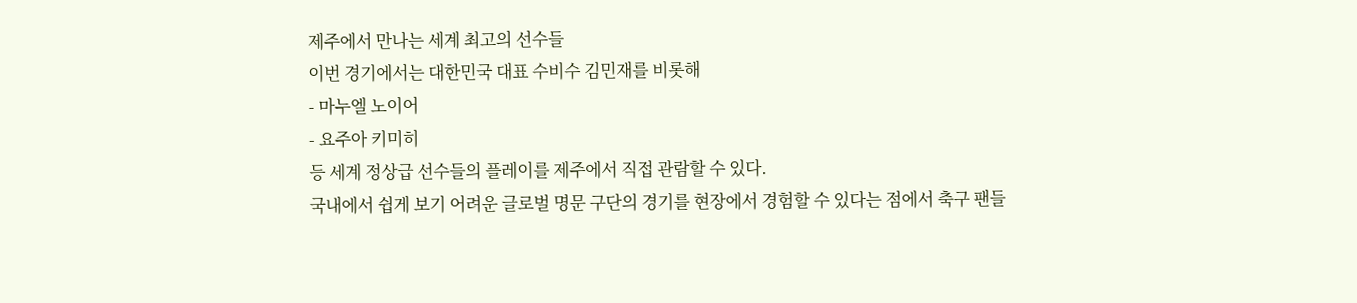제주에서 만나는 세계 최고의 선수들
이번 경기에서는 대한민국 대표 수비수 김민재를 비롯해
- 마누엘 노이어
- 요주아 키미히
등 세계 정상급 선수들의 플레이를 제주에서 직접 관람할 수 있다.
국내에서 쉽게 보기 어려운 글로벌 명문 구단의 경기를 현장에서 경험할 수 있다는 점에서 축구 팬들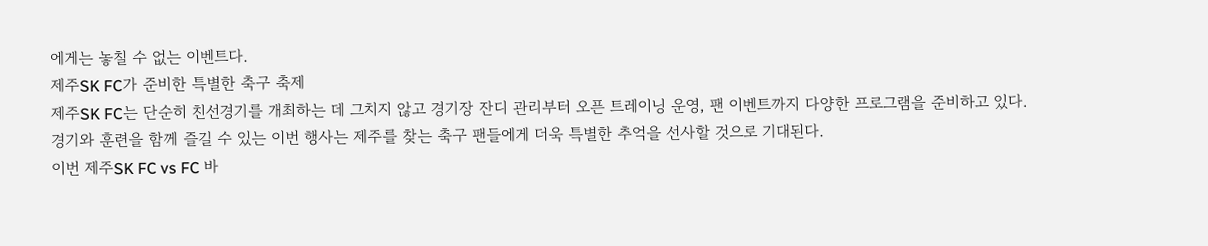에게는 놓칠 수 없는 이벤트다.
제주SK FC가 준비한 특별한 축구 축제
제주SK FC는 단순히 친선경기를 개최하는 데 그치지 않고 경기장 잔디 관리부터 오픈 트레이닝 운영, 팬 이벤트까지 다양한 프로그램을 준비하고 있다.
경기와 훈련을 함께 즐길 수 있는 이번 행사는 제주를 찾는 축구 팬들에게 더욱 특별한 추억을 선사할 것으로 기대된다.
이번 제주SK FC vs FC 바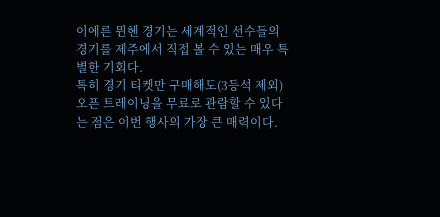이에른 뮌헨 경기는 세계적인 선수들의 경기를 제주에서 직접 볼 수 있는 매우 특별한 기회다.
특히 경기 티켓만 구매해도(3등석 제외) 오픈 트레이닝을 무료로 관람할 수 있다는 점은 이번 행사의 가장 큰 매력이다.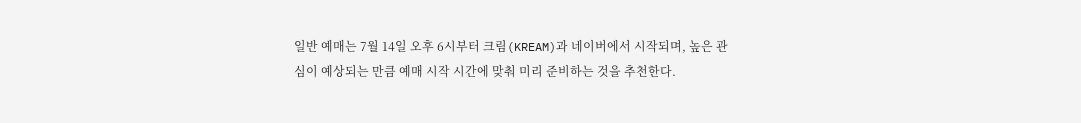일반 예매는 7월 14일 오후 6시부터 크림(KREAM)과 네이버에서 시작되며, 높은 관심이 예상되는 만큼 예매 시작 시간에 맞춰 미리 준비하는 것을 추천한다.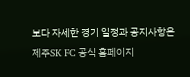보다 자세한 경기 일정과 공지사항은 제주SK FC 공식 홈페이지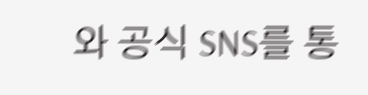와 공식 SNS를 통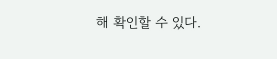해 확인할 수 있다.